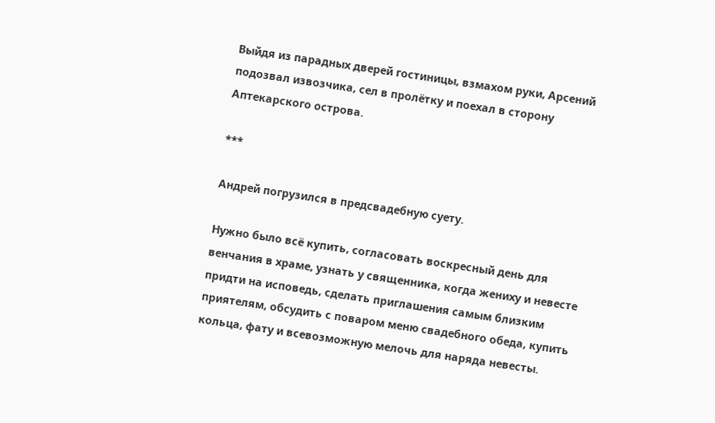Выйдя из парадных дверей гостиницы, взмахом руки, Арсений подозвал извозчика, сел в пролётку и поехал в сторону Аптекарского острова.

***

Андрей погрузился в предсвадебную суету.

Нужно было всё купить, согласовать воскресный день для венчания в храме, узнать у священника, когда жениху и невесте придти на исповедь, сделать приглашения самым близким приятелям, обсудить с поваром меню свадебного обеда, купить кольца, фату и всевозможную мелочь для наряда невесты.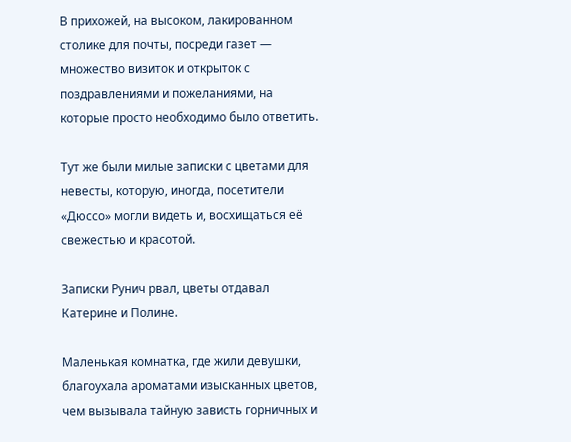В прихожей, на высоком, лакированном столике для почты, посреди газет — множество визиток и открыток с поздравлениями и пожеланиями, на которые просто необходимо было ответить.

Тут же были милые записки с цветами для невесты, которую, иногда, посетители «Дюссо» могли видеть и, восхищаться её свежестью и красотой.

Записки Рунич рвал, цветы отдавал Катерине и Полине.

Маленькая комнатка, где жили девушки, благоухала ароматами изысканных цветов, чем вызывала тайную зависть горничных и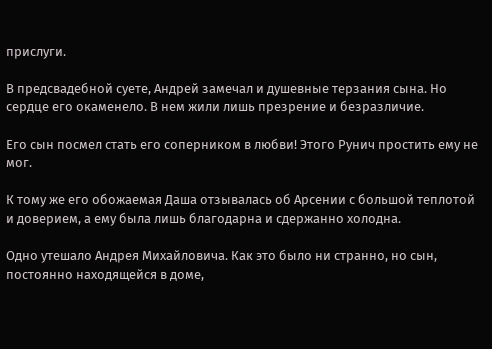прислуги.

В предсвадебной суете, Андрей замечал и душевные терзания сына. Но сердце его окаменело. В нем жили лишь презрение и безразличие.

Его сын посмел стать его соперником в любви! Этого Рунич простить ему не мог.

К тому же его обожаемая Даша отзывалась об Арсении с большой теплотой и доверием, а ему была лишь благодарна и сдержанно холодна.

Одно утешало Андрея Михайловича. Как это было ни странно, но сын, постоянно находящейся в доме,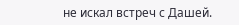не искал встреч с Дашей.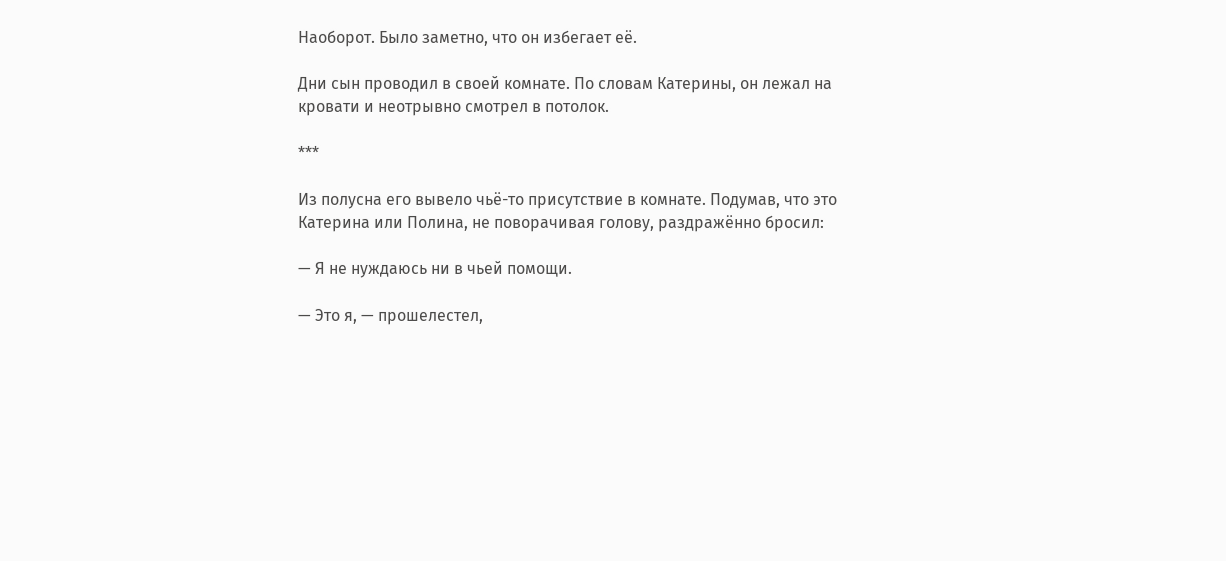Наоборот. Было заметно, что он избегает её.

Дни сын проводил в своей комнате. По словам Катерины, он лежал на кровати и неотрывно смотрел в потолок.

***

Из полусна его вывело чьё-то присутствие в комнате. Подумав, что это Катерина или Полина, не поворачивая голову, раздражённо бросил:

— Я не нуждаюсь ни в чьей помощи.

— Это я, — прошелестел,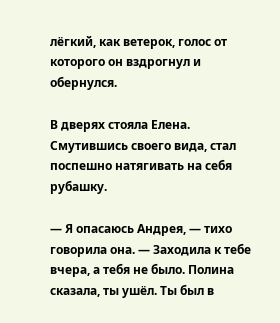лёгкий, как ветерок, голос от которого он вздрогнул и обернулся.

В дверях стояла Елена. Смутившись своего вида, стал поспешно натягивать на себя рубашку.

— Я опасаюсь Андрея, — тихо говорила она. — Заходила к тебе вчера, а тебя не было. Полина сказала, ты ушёл. Ты был в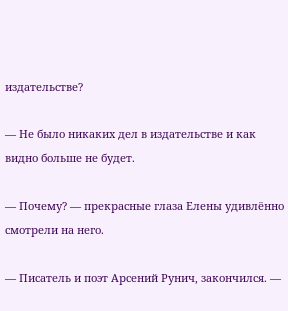издательстве?

— Не было никаких дел в издательстве и как видно больше не будет.

— Почему? — прекрасные глаза Елены удивлённо смотрели на него.

— Писатель и поэт Арсений Рунич, закончился. —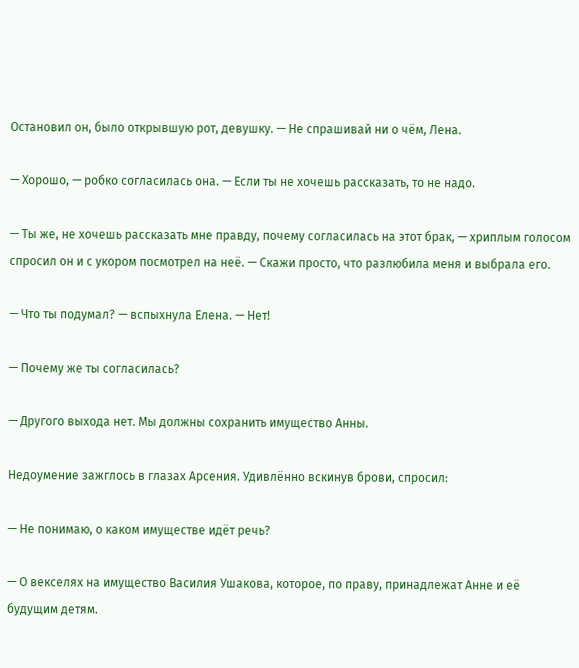Остановил он, было открывшую рот, девушку. — Не спрашивай ни о чём, Лена.

— Хорошо, — робко согласилась она. — Если ты не хочешь рассказать, то не надо.

— Ты же, не хочешь рассказать мне правду, почему согласилась на этот брак, — хриплым голосом спросил он и с укором посмотрел на неё. — Скажи просто, что разлюбила меня и выбрала его.

— Что ты подумал? — вспыхнула Елена. — Нет!

— Почему же ты согласилась?

— Другого выхода нет. Мы должны сохранить имущество Анны.

Недоумение зажглось в глазах Арсения. Удивлённо вскинув брови, спросил:

— Не понимаю, о каком имуществе идёт речь?

— О векселях на имущество Василия Ушакова, которое, по праву, принадлежат Анне и её будущим детям.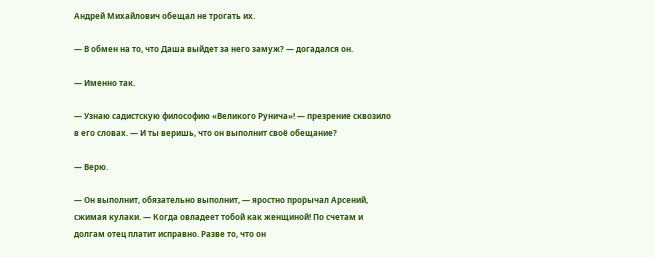Андрей Михайлович обещал не трогать их.

— В обмен на то, что Даша выйдет за него замуж? — догадался он.

— Именно так.

— Узнаю садистскую философию «Великого Рунича»! — презрение сквозило в его словах. — И ты веришь, что он выполнит своё обещание?

— Верю.

— Он выполнит, обязательно выполнит, — яростно прорычал Арсений, сжимая кулаки. — Когда овладеет тобой как женщиной! По счетам и долгам отец платит исправно. Разве то, что он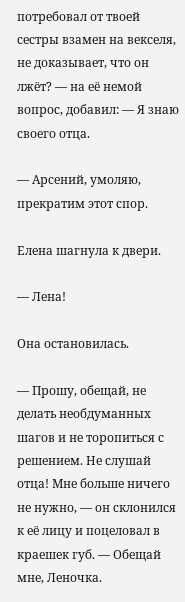потребовал от твоей сестры взамен на векселя, не доказывает, что он лжёт? — на её немой вопрос, добавил: — Я знаю своего отца.

— Арсений, умоляю, прекратим этот спор.

Елена шагнула к двери.

— Лена!

Она остановилась.

— Прошу, обещай, не делать необдуманных шагов и не торопиться с решением. Не слушай отца! Мне больше ничего не нужно, — он склонился к её лицу и поцеловал в краешек губ. — Обещай мне, Леночка.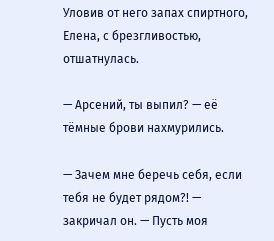Уловив от него запах спиртного, Елена, с брезгливостью, отшатнулась.

— Арсений, ты выпил? — её тёмные брови нахмурились.

— Зачем мне беречь себя, если тебя не будет рядом?! — закричал он. — Пусть моя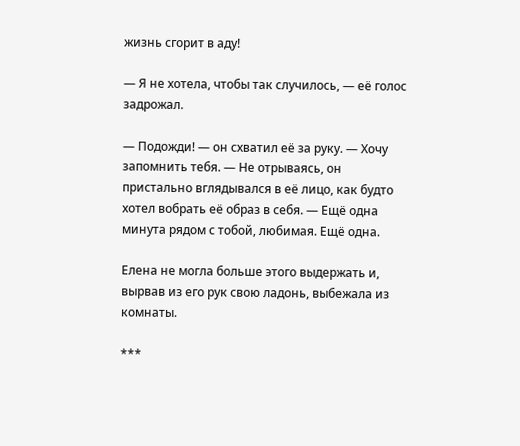жизнь сгорит в аду!

— Я не хотела, чтобы так случилось, — её голос задрожал.

— Подожди! — он схватил её за руку. — Хочу запомнить тебя. — Не отрываясь, он пристально вглядывался в её лицо, как будто хотел вобрать её образ в себя. — Ещё одна минута рядом с тобой, любимая. Ещё одна.

Елена не могла больше этого выдержать и, вырвав из его рук свою ладонь, выбежала из комнаты.

***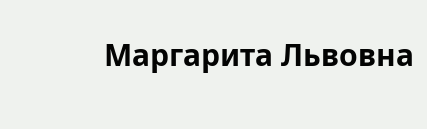Маргарита Львовна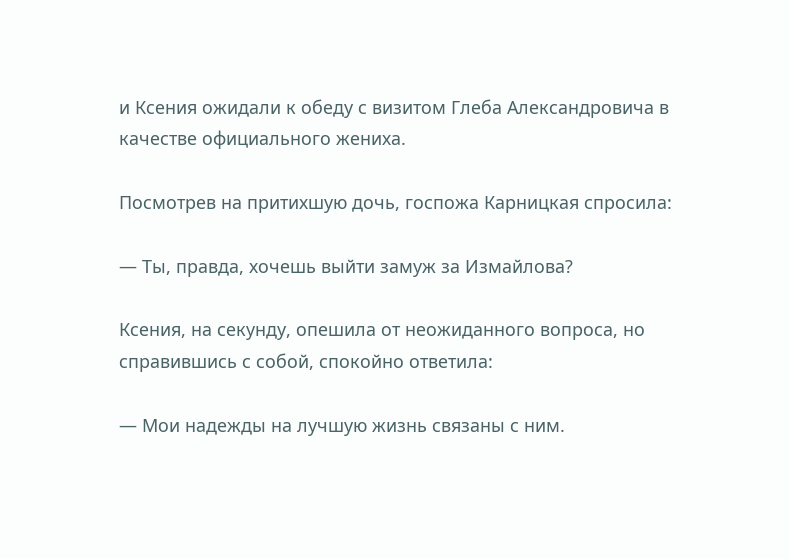и Ксения ожидали к обеду с визитом Глеба Александровича в качестве официального жениха.

Посмотрев на притихшую дочь, госпожа Карницкая спросила:

— Ты, правда, хочешь выйти замуж за Измайлова?

Ксения, на секунду, опешила от неожиданного вопроса, но справившись с собой, спокойно ответила:

— Мои надежды на лучшую жизнь связаны с ним.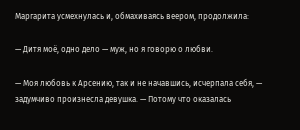Маргарита усмехнулась и, обмахиваясь веером, продолжила:

— Дитя моё, одно дело — муж, но я говорю о любви.

— Моя любовь к Арсению, так и не начавшись, исчерпала себя, — задумчиво произнесла девушка. — Потому что оказалась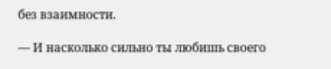без взаимности.

— И насколько сильно ты любишь своего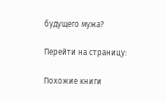будущего мужа?

Перейти на страницу:

Похожие книги